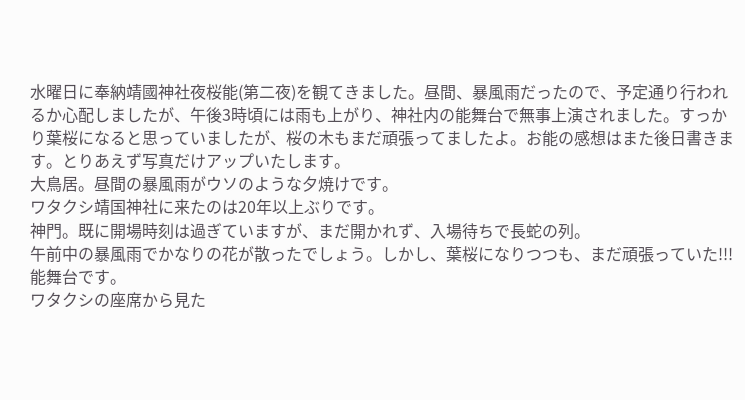水曜日に奉納靖國神社夜桜能(第二夜)を観てきました。昼間、暴風雨だったので、予定通り行われるか心配しましたが、午後3時頃には雨も上がり、神社内の能舞台で無事上演されました。すっかり葉桜になると思っていましたが、桜の木もまだ頑張ってましたよ。お能の感想はまた後日書きます。とりあえず写真だけアップいたします。
大鳥居。昼間の暴風雨がウソのような夕焼けです。
ワタクシ靖国神社に来たのは20年以上ぶりです。
神門。既に開場時刻は過ぎていますが、まだ開かれず、入場待ちで長蛇の列。
午前中の暴風雨でかなりの花が散ったでしょう。しかし、葉桜になりつつも、まだ頑張っていた!!!
能舞台です。
ワタクシの座席から見た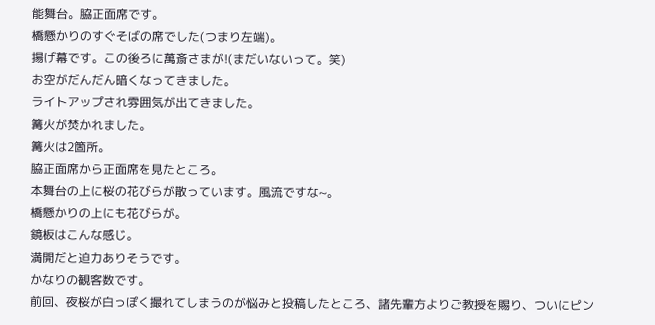能舞台。脇正面席です。
橋懸かりのすぐそばの席でした(つまり左端)。
揚げ幕です。この後ろに萬斎さまが!(まだいないって。笑)
お空がだんだん暗くなってきました。
ライトアップされ雰囲気が出てきました。
篝火が焚かれました。
篝火は2箇所。
脇正面席から正面席を見たところ。
本舞台の上に桜の花びらが散っています。風流ですな~。
橋懸かりの上にも花びらが。
鏡板はこんな感じ。
満開だと迫力ありそうです。
かなりの観客数です。
前回、夜桜が白っぽく撮れてしまうのが悩みと投稿したところ、諸先輩方よりご教授を賜り、ついにピン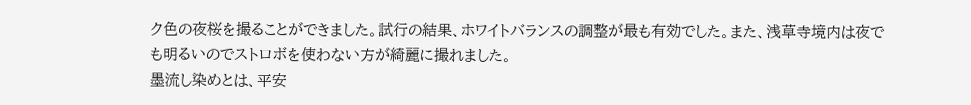ク色の夜桜を撮ることができました。試行の結果、ホワイトバランスの調整が最も有効でした。また、浅草寺境内は夜でも明るいのでストロボを使わない方が綺麗に撮れました。
墨流し染めとは、平安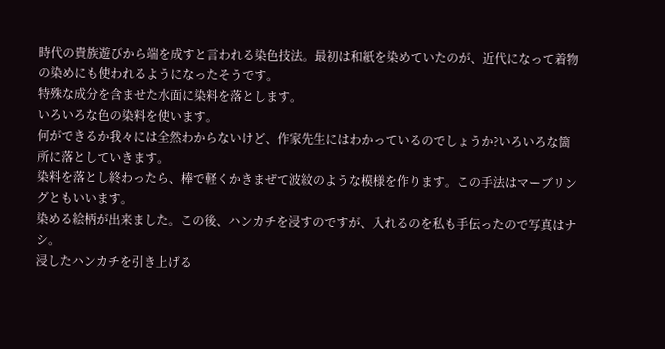時代の貴族遊びから端を成すと言われる染色技法。最初は和紙を染めていたのが、近代になって着物の染めにも使われるようになったそうです。
特殊な成分を含ませた水面に染料を落とします。
いろいろな色の染料を使います。
何ができるか我々には全然わからないけど、作家先生にはわかっているのでしょうか?いろいろな箇所に落としていきます。
染料を落とし終わったら、棒で軽くかきまぜて波紋のような模様を作ります。この手法はマーブリングともいいます。
染める絵柄が出来ました。この後、ハンカチを浸すのですが、入れるのを私も手伝ったので写真はナシ。
浸したハンカチを引き上げる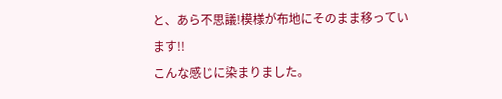と、あら不思議!模様が布地にそのまま移っています!!
こんな感じに染まりました。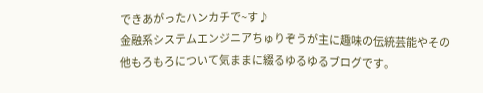できあがったハンカチで~す♪
金融系システムエンジニアちゅりぞうが主に趣味の伝統芸能やその他もろもろについて気ままに綴るゆるゆるブログです。